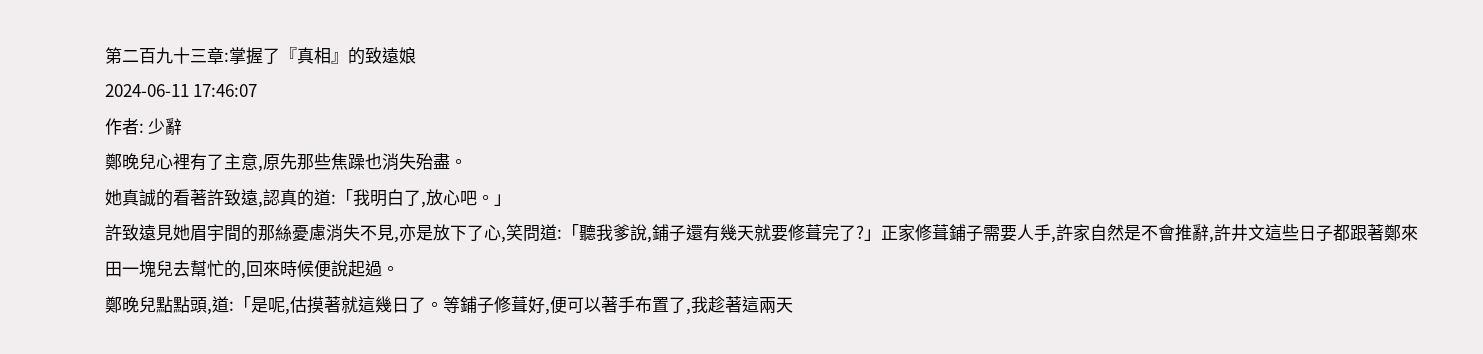第二百九十三章:掌握了『真相』的致遠娘
2024-06-11 17:46:07
作者: 少辭
鄭晚兒心裡有了主意,原先那些焦躁也消失殆盡。
她真誠的看著許致遠,認真的道:「我明白了,放心吧。」
許致遠見她眉宇間的那絲憂慮消失不見,亦是放下了心,笑問道:「聽我爹說,鋪子還有幾天就要修葺完了?」正家修葺鋪子需要人手,許家自然是不會推辭,許井文這些日子都跟著鄭來田一塊兒去幫忙的,回來時候便說起過。
鄭晚兒點點頭,道:「是呢,估摸著就這幾日了。等鋪子修葺好,便可以著手布置了,我趁著這兩天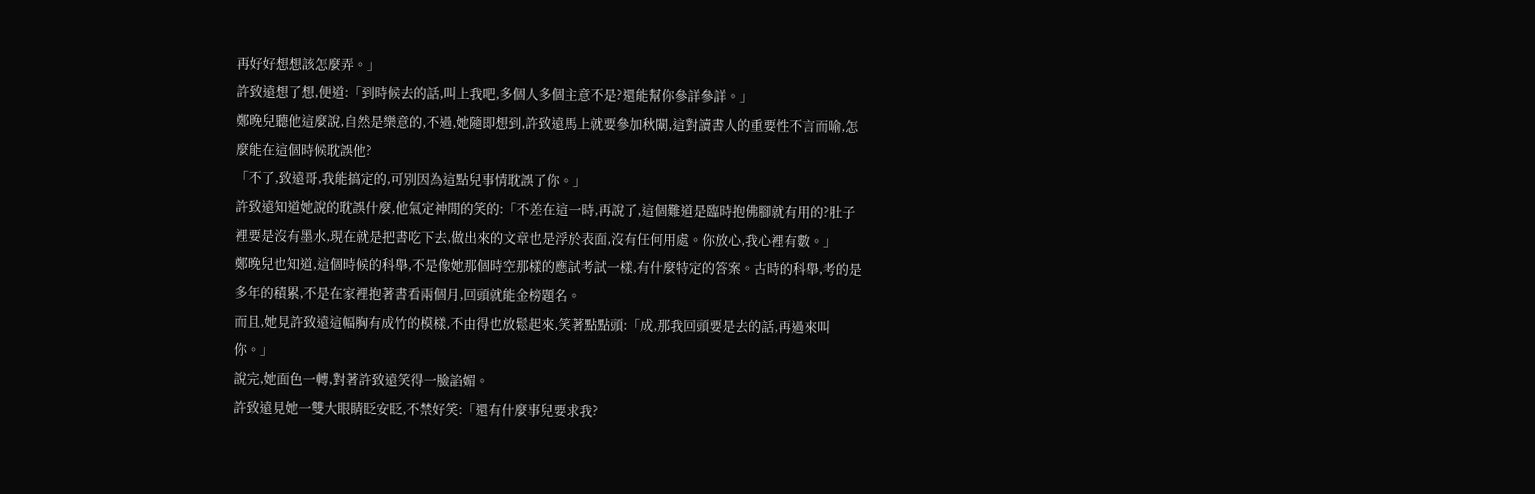再好好想想該怎麼弄。」
許致遠想了想,便道:「到時候去的話,叫上我吧,多個人多個主意不是?還能幫你參詳參詳。」
鄭晚兒聽他這麼說,自然是樂意的,不過,她隨即想到,許致遠馬上就要參加秋闈,這對讀書人的重要性不言而喻,怎麼能在這個時候耽誤他?
「不了,致遠哥,我能搞定的,可別因為這點兒事情耽誤了你。」
許致遠知道她說的耽誤什麼,他氣定神閒的笑的:「不差在這一時,再說了,這個難道是臨時抱佛腳就有用的?肚子裡要是沒有墨水,現在就是把書吃下去,做出來的文章也是浮於表面,沒有任何用處。你放心,我心裡有數。」
鄭晚兒也知道,這個時候的科舉,不是像她那個時空那樣的應試考試一樣,有什麼特定的答案。古時的科舉,考的是多年的積累,不是在家裡抱著書看兩個月,回頭就能金榜題名。
而且,她見許致遠這幅胸有成竹的模樣,不由得也放鬆起來,笑著點點頭:「成,那我回頭要是去的話,再過來叫你。」
說完,她面色一轉,對著許致遠笑得一臉諂媚。
許致遠見她一雙大眼睛眨安眨,不禁好笑:「還有什麼事兒要求我?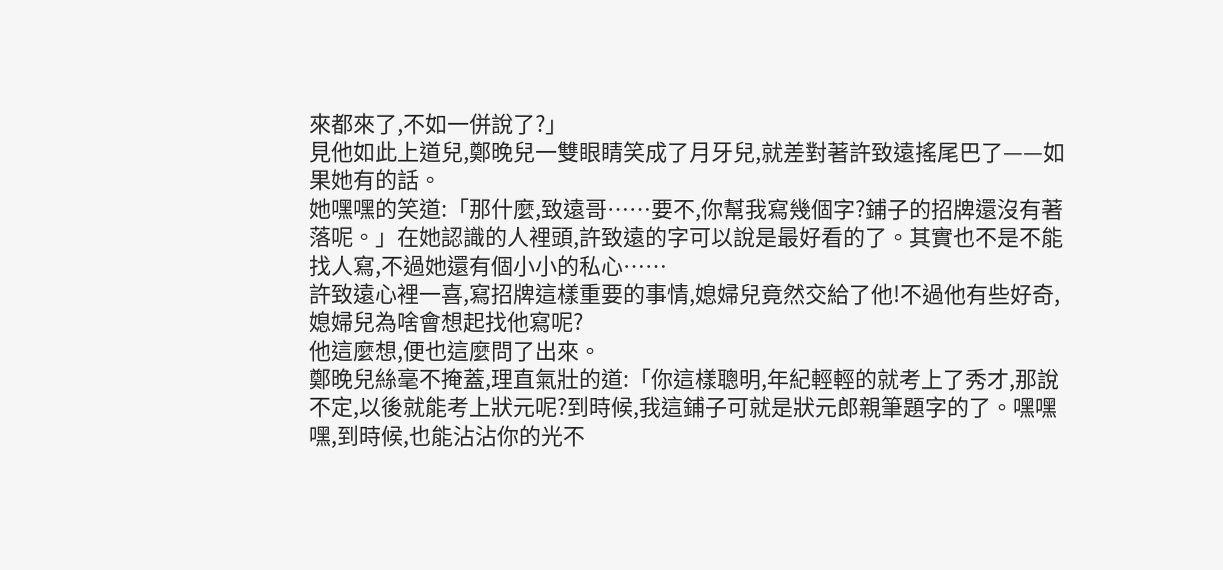來都來了,不如一併說了?」
見他如此上道兒,鄭晚兒一雙眼睛笑成了月牙兒,就差對著許致遠搖尾巴了——如果她有的話。
她嘿嘿的笑道:「那什麼,致遠哥……要不,你幫我寫幾個字?鋪子的招牌還沒有著落呢。」在她認識的人裡頭,許致遠的字可以說是最好看的了。其實也不是不能找人寫,不過她還有個小小的私心……
許致遠心裡一喜,寫招牌這樣重要的事情,媳婦兒竟然交給了他!不過他有些好奇,媳婦兒為啥會想起找他寫呢?
他這麼想,便也這麼問了出來。
鄭晚兒絲毫不掩蓋,理直氣壯的道:「你這樣聰明,年紀輕輕的就考上了秀才,那說不定,以後就能考上狀元呢?到時候,我這鋪子可就是狀元郎親筆題字的了。嘿嘿嘿,到時候,也能沾沾你的光不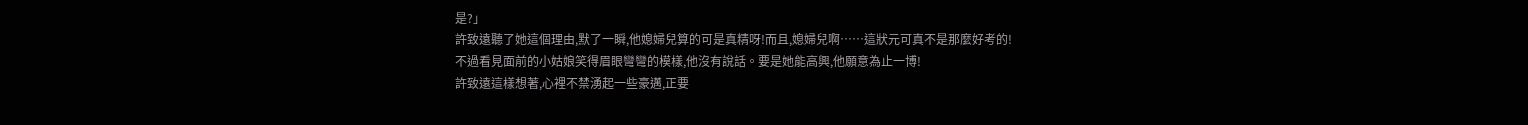是?」
許致遠聽了她這個理由,默了一瞬,他媳婦兒算的可是真精呀!而且,媳婦兒啊……這狀元可真不是那麼好考的!
不過看見面前的小姑娘笑得眉眼彎彎的模樣,他沒有說話。要是她能高興,他願意為止一博!
許致遠這樣想著,心裡不禁湧起一些豪邁,正要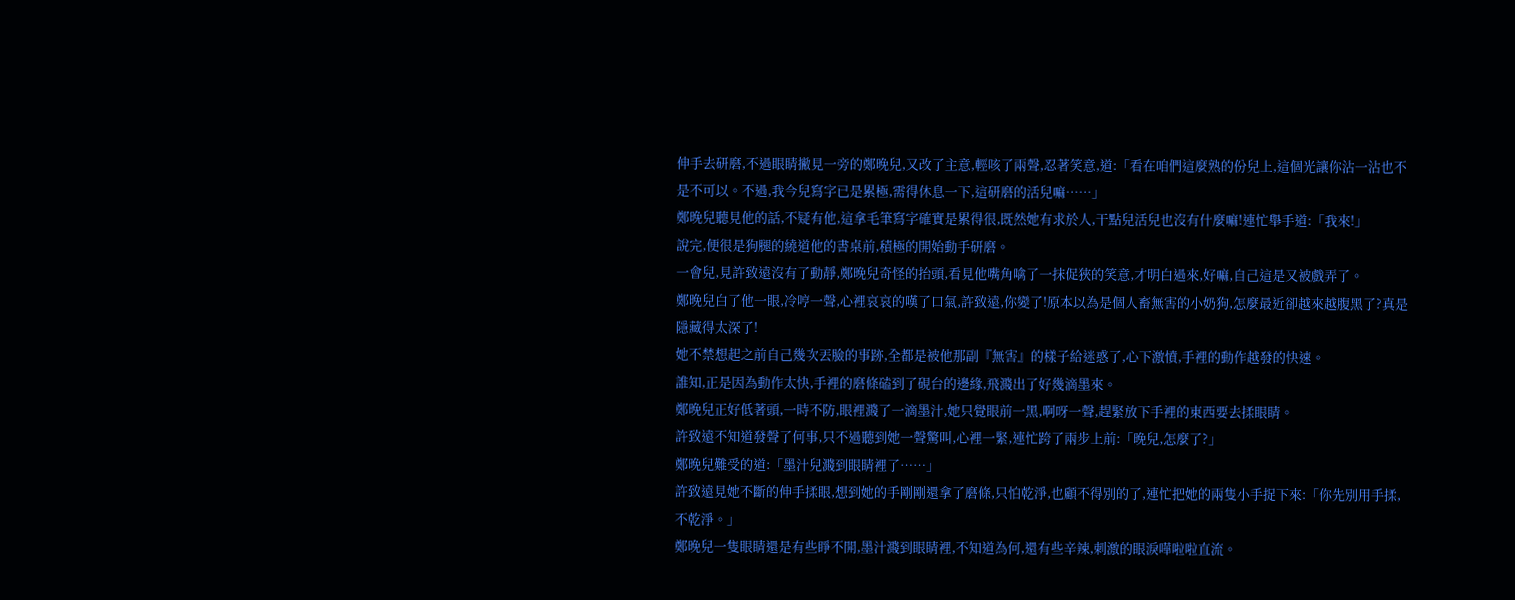伸手去研磨,不過眼睛撇見一旁的鄭晚兒,又改了主意,輕咳了兩聲,忍著笑意,道:「看在咱們這麼熟的份兒上,這個光讓你沾一沾也不是不可以。不過,我今兒寫字已是累極,需得休息一下,這研磨的活兒嘛……」
鄭晚兒聽見他的話,不疑有他,這拿毛筆寫字確實是累得很,既然她有求於人,干點兒活兒也沒有什麼嘛!連忙舉手道:「我來!」
說完,便很是狗腿的繞道他的書桌前,積極的開始動手研磨。
一會兒,見許致遠沒有了動靜,鄭晚兒奇怪的抬頭,看見他嘴角噙了一抹促狹的笑意,才明白過來,好嘛,自己這是又被戲弄了。
鄭晚兒白了他一眼,冷哼一聲,心裡哀哀的嘆了口氣,許致遠,你變了!原本以為是個人畜無害的小奶狗,怎麼最近卻越來越腹黑了?真是隱藏得太深了!
她不禁想起之前自己幾次丟臉的事跡,全都是被他那副『無害』的樣子給迷惑了,心下激憤,手裡的動作越發的快速。
誰知,正是因為動作太快,手裡的磨條磕到了硯台的邊緣,飛濺出了好幾滴墨來。
鄭晚兒正好低著頭,一時不防,眼裡濺了一滴墨汁,她只覺眼前一黑,啊呀一聲,趕緊放下手裡的東西要去揉眼睛。
許致遠不知道發聲了何事,只不過聽到她一聲驚叫,心裡一緊,連忙跨了兩步上前:「晚兒,怎麼了?」
鄭晚兒難受的道:「墨汁兒濺到眼睛裡了……」
許致遠見她不斷的伸手揉眼,想到她的手剛剛還拿了磨條,只怕乾淨,也顧不得別的了,連忙把她的兩隻小手捉下來:「你先別用手揉,不乾淨。」
鄭晚兒一隻眼睛還是有些睜不開,墨汁濺到眼睛裡,不知道為何,還有些辛辣,刺激的眼淚嘩啦啦直流。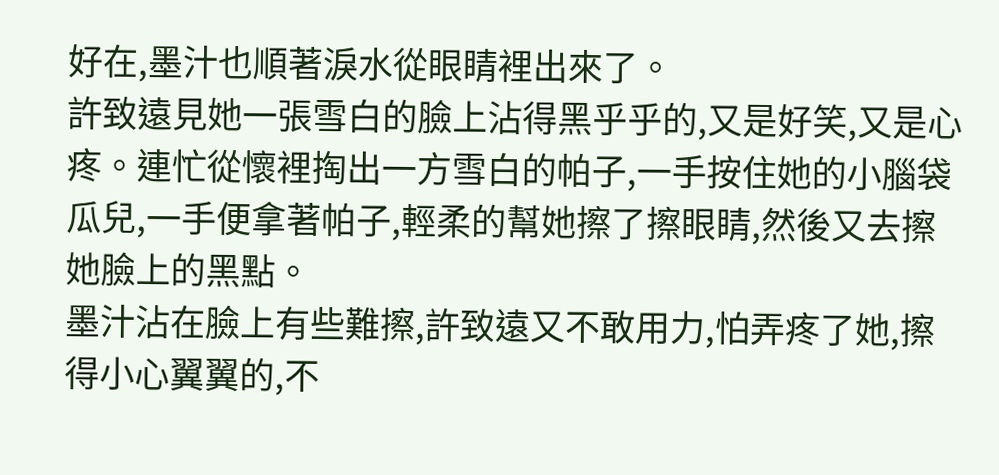好在,墨汁也順著淚水從眼睛裡出來了。
許致遠見她一張雪白的臉上沾得黑乎乎的,又是好笑,又是心疼。連忙從懷裡掏出一方雪白的帕子,一手按住她的小腦袋瓜兒,一手便拿著帕子,輕柔的幫她擦了擦眼睛,然後又去擦她臉上的黑點。
墨汁沾在臉上有些難擦,許致遠又不敢用力,怕弄疼了她,擦得小心翼翼的,不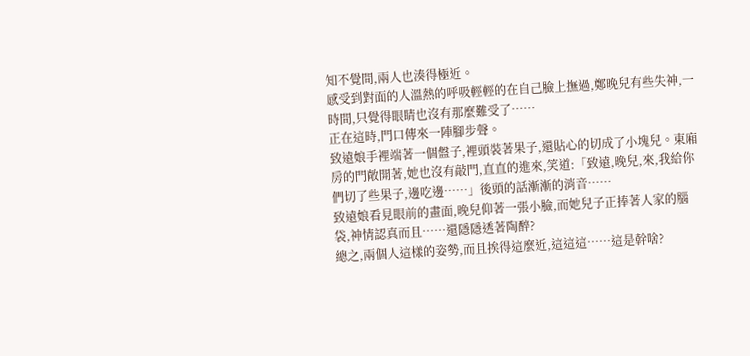知不覺間,兩人也湊得極近。
感受到對面的人溫熱的呼吸輕輕的在自己臉上撫過,鄭晚兒有些失神,一時間,只覺得眼睛也沒有那麼難受了……
正在這時,門口傳來一陣腳步聲。
致遠娘手裡端著一個盤子,裡頭裝著果子,還貼心的切成了小塊兒。東廂房的門敞開著,她也沒有敲門,直直的進來,笑道:「致遠,晚兒,來,我給你們切了些果子,邊吃邊……」後頭的話漸漸的消音……
致遠娘看見眼前的畫面,晚兒仰著一張小臉,而她兒子正捧著人家的腦袋,神情認真而且……還隱隱透著陶醉?
總之,兩個人這樣的姿勢,而且挨得這麼近,這這這……這是幹啥?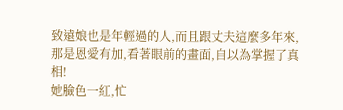致遠娘也是年輕過的人,而且跟丈夫這麼多年來,那是恩愛有加,看著眼前的畫面,自以為掌握了真相!
她臉色一紅,忙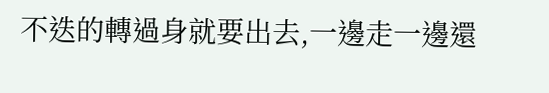不迭的轉過身就要出去,一邊走一邊還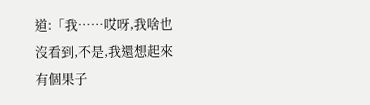道:「我……哎呀,我啥也沒看到,不是,我還想起來有個果子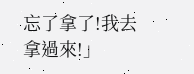忘了拿了!我去拿過來!」